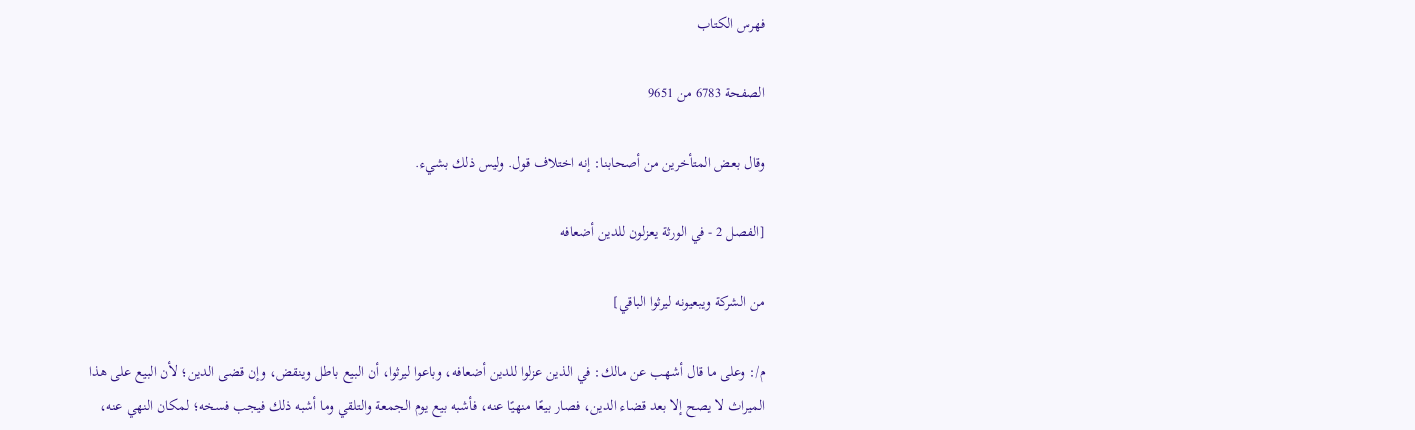فهرس الكتاب

الصفحة 6783 من 9651

وقال بعض المتأخرين من أصحابنا: إنه اختلاف قول. وليس ذلك بشيء.

[الفصل 2 - في الورثة يعزلون للدين أضعافه

من الشركة ويبعيونه ليرثوا الباقي]

م/: وعلى ما قال أشهب عن مالك: في الذين عزلوا للدين أضعافه، وباعوا ليرثوا، أن البيع باطل وينقض، وإن قضى الدين؛ لأن البيع على هذا الميراث لا يصح إلا بعد قضاء الدين، فصار بيعًا منهيًا عنه، فأشبه بيع يوم الجمعة والتلقي وما أشبه ذلك فيجب فسخه؛ لمكان النهي عنه،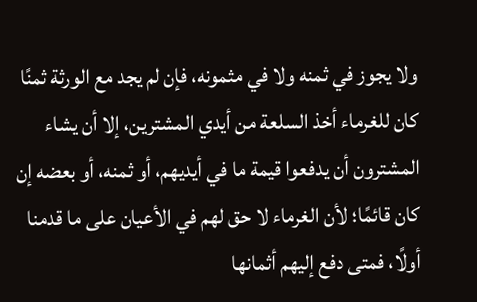ولا يجوز في ثمنه ولا في مثمونه، فإن لم يجد مع الورثة ثمنًا كان للغرماء أخذ السلعة من أيدي المشترين، إلا أن يشاء المشترون أن يدفعوا قيمة ما في أيديهم، أو ثمنه، أو بعضه إن كان قائمًا؛ لأن الغرماء لا حق لهم في الأعيان على ما قدمنا أولًا، فمتى دفع إليهم أثمانها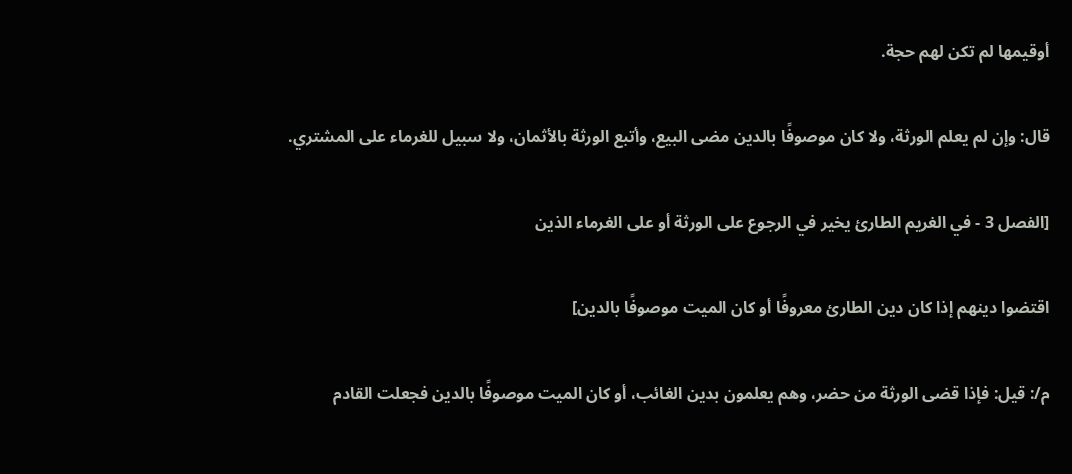أوقيمها لم تكن لهم حجة.

قال: وإن لم يعلم الورثة، ولا كان موصوفًا بالدين مضى البيع، وأتبع الورثة بالأثمان، ولا سبيل للغرماء على المشتري.

[الفصل 3 - في الغريم الطارئ يخير في الرجوع على الورثة أو على الغرماء الذين

اقتضوا دينهم إذا كان دين الطارئ معروفًا أو كان الميت موصوفًا بالدين]

م/: قيل: فإذا قضى الورثة من حضر، وهم يعلمون بدين الغائب، أو كان الميت موصوفًا بالدين فجعلت القادم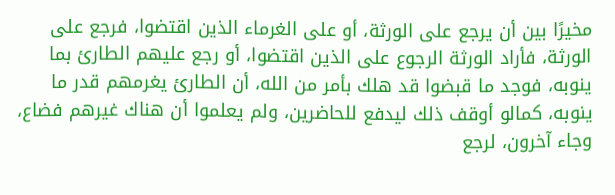مخيرًا بين أن يرجع على الورثة، أو على الغرماء الذين اقتضوا، فرجع على الورثة، فأراد الورثة الرجوع على الذين اقتضوا، أو رجع عليهم الطارئ بما ينوبه، فوجد ما قبضوا قد هلك بأمر من الله، أن الطارئ يغرمهم قدر ما ينوبه، كمالو أوقف ذلك ليدفع للحاضرين، ولم يعلموا أن هناك غيرهم فضاع، وجاء آخرون، لرجع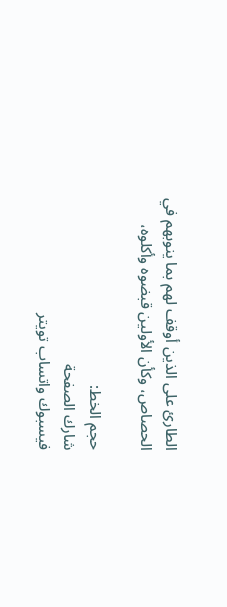الطارئ على الذين أوقف لهم بما ينوبهم في الحصاص، وكأن الأولين قبضوه وأكلوه،

حجم الخط:
شارك الصفحة
فيسبوك واتساب تويتر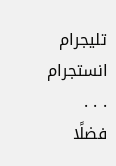تليجرام انستجرام
. . .
فضلًا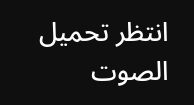انتظر تحميل الصوت